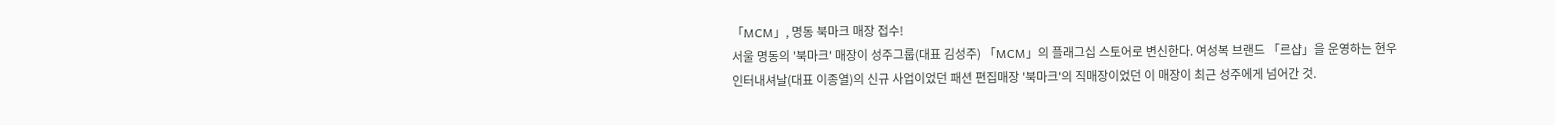「MCM」, 명동 북마크 매장 접수!
서울 명동의 '북마크' 매장이 성주그룹(대표 김성주) 「MCM」의 플래그십 스토어로 변신한다. 여성복 브랜드 「르샵」을 운영하는 현우인터내셔날(대표 이종열)의 신규 사업이었던 패션 편집매장 '북마크'의 직매장이었던 이 매장이 최근 성주에게 넘어간 것.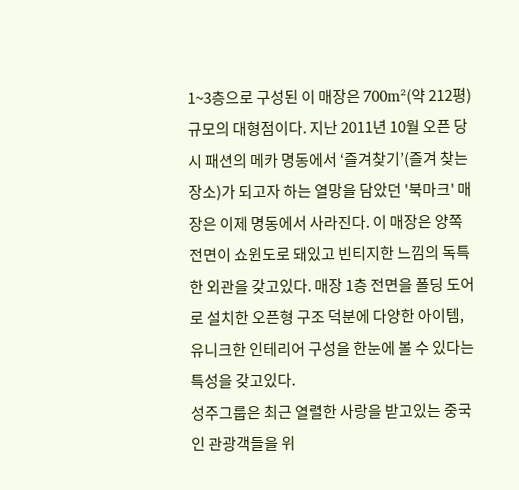1~3층으로 구성된 이 매장은 700m²(약 212평) 규모의 대형점이다. 지난 2011년 10월 오픈 당시 패션의 메카 명동에서 ‘즐겨찾기’(즐겨 찾는 장소)가 되고자 하는 열망을 담았던 '북마크' 매장은 이제 명동에서 사라진다. 이 매장은 양쪽 전면이 쇼윈도로 돼있고 빈티지한 느낌의 독특한 외관을 갖고있다. 매장 1층 전면을 폴딩 도어로 설치한 오픈형 구조 덕분에 다양한 아이템, 유니크한 인테리어 구성을 한눈에 볼 수 있다는 특성을 갖고있다.
성주그룹은 최근 열렬한 사랑을 받고있는 중국인 관광객들을 위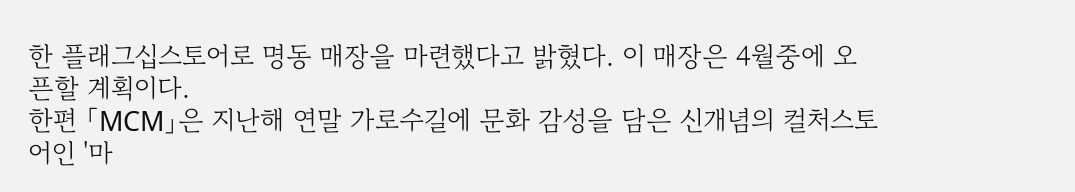한 플래그십스토어로 명동 매장을 마련했다고 밝혔다. 이 매장은 4월중에 오픈할 계획이다.
한편 「MCM」은 지난해 연말 가로수길에 문화 감성을 담은 신개념의 컬처스토어인 '마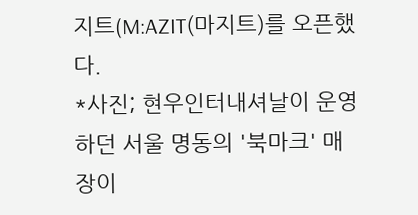지트(M:AZIT(마지트)를 오픈했다.
*사진; 현우인터내셔날이 운영하던 서울 명동의 '북마크' 매장이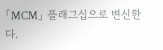「MCM」 플래그십으로 변신한다.